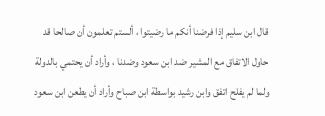قال ابن سليم إذا فرضنا أنكم ما رضيتوا ، ألستم تعلمون أن صالحا قد حاول الاتفاق مع المشير ضد ابن سعود وضدنا ، وأراد أن يحتمي بالدولة ولما لم يفلح اتفق وابن رشيد بواسطة ابن صباح وأراد أن يطعن ابن سعود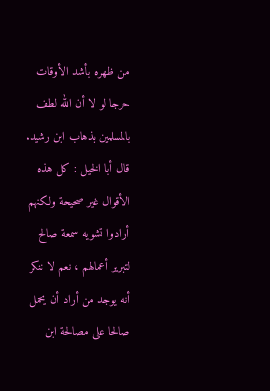من ظهره بأشد الأوقات حرجا لو لا أن الله لطف بالمسلمين بذهاب ابن رشيد.
قال أبا الخيل : كل هذه الأقوال غير صحيحة ولكنهم أرادوا تشويه سمعة صالح لتبرير أعمالهم ، نعم لا ننكر أنه يوجد من أراد أن يحمل صالحا على مصالحة ابن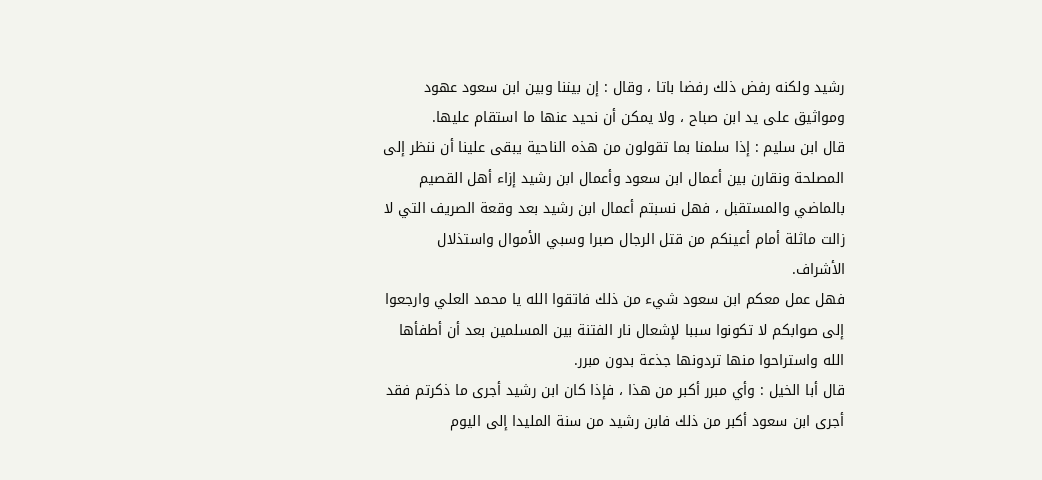رشيد ولكنه رفض ذلك رفضا باتا ، وقال : إن بيننا وبين ابن سعود عهود ومواثيق على يد ابن صباح ، ولا يمكن أن نحيد عنها ما استقام عليها.
قال ابن سليم : إذا سلمنا بما تقولون من هذه الناحية يبقى علينا أن ننظر إلى المصلحة ونقارن بين أعمال ابن سعود وأعمال ابن رشيد إزاء أهل القصيم بالماضي والمستقبل ، فهل نسبتم أعمال ابن رشيد بعد وقعة الصريف التي لا زالت ماثلة أمام أعينكم من قتل الرجال صبرا وسبي الأموال واستذلال الأشراف.
فهل عمل معكم ابن سعود شيء من ذلك فاتقوا الله يا محمد العلي وارجعوا إلى صوابكم لا تكونوا سببا لإشعال نار الفتنة بين المسلمين بعد أن أطفأها الله واستراحوا منها تردونها جذعة بدون مبرر.
قال أبا الخيل : وأي مبرر أكبر من هذا ، فإذا كان ابن رشيد أجرى ما ذكرتم فقد أجرى ابن سعود أكبر من ذلك فابن رشيد من سنة المليدا إلى اليوم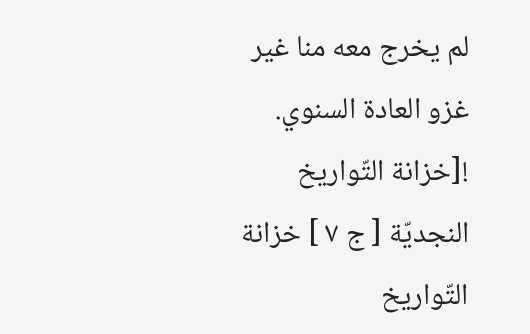لم يخرج معه منا غير غزو العادة السنوي.
![خزانة التّواريخ النجديّة [ ج ٧ ] خزانة التّواريخ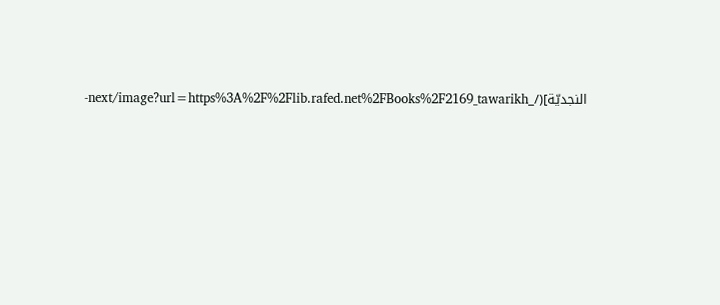النجديّة](/_next/image?url=https%3A%2F%2Flib.rafed.net%2FBooks%2F2169_tawarikh-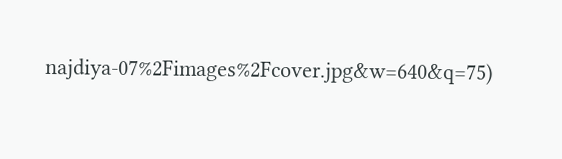najdiya-07%2Fimages%2Fcover.jpg&w=640&q=75)